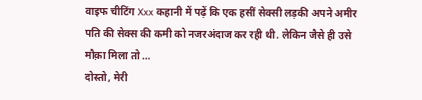वाइफ चीटिंग Xxx कहानी में पढ़ें कि एक हसीं सेक्सी लड़की अपने अमीर पति की सेक्स की कमी को नजरअंदाज कर रही थी. लेकिन जैसे ही उसे मौक़ा मिला तो …
दोस्तो, मेरी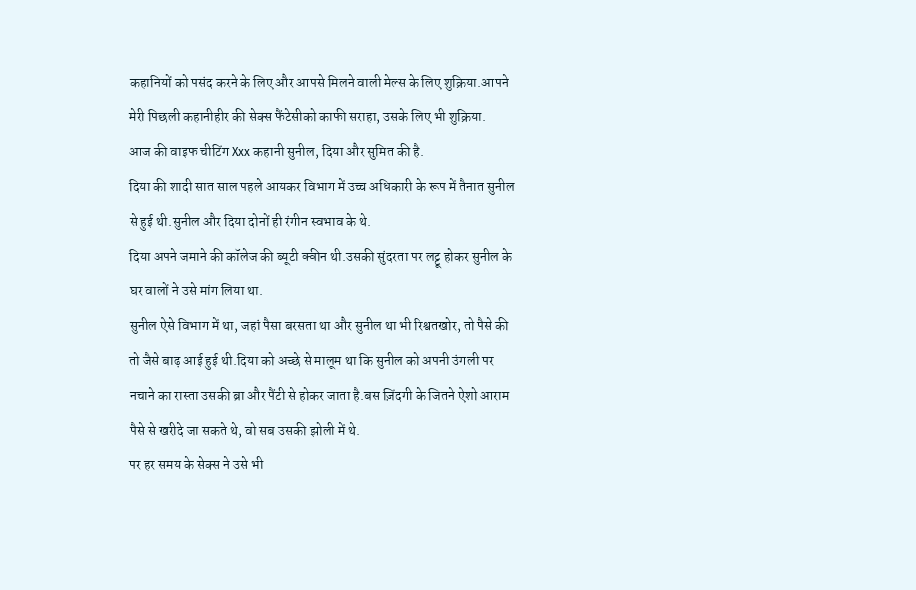कहानियों को पसंद करने के लिए और आपसे मिलने वाली मेल्स के लिए शुक्रिया.आपने मेरी पिछली कहानीहीर की सेक्स फैंटेसीको काफी सराहा, उसके लिए भी शुक्रिया.
आज की वाइफ चीटिंग Xxx कहानी सुनील, दिया और सुमित की है.
दिया की शादी सात साल पहले आयकर विभाग में उच्च अधिकारी के रूप में तैनात सुनील से हुई थी.सुनील और दिया दोनों ही रंगीन स्वभाव के थे.
दिया अपने जमाने की कॉलेज की ब्यूटी क्वीन थी.उसकी सुंदरता पर लट्टू होकर सुनील के घर वालों ने उसे मांग लिया था.
सुनील ऐसे विभाग में था, जहां पैसा बरसता था और सुनील था भी रिश्वतखोर, तो पैसे की तो जैसे बाढ़ आई हुई थी.दिया को अच्छे से मालूम था कि सुनील को अपनी उंगली पर नचाने का रास्ता उसकी ब्रा और पैंटी से होकर जाता है.बस ज़िंदगी के जितने ऐशो आराम पैसे से खरीदे जा सकते थे, वो सब उसकी झोली में थे.
पर हर समय के सेक्स ने उसे भी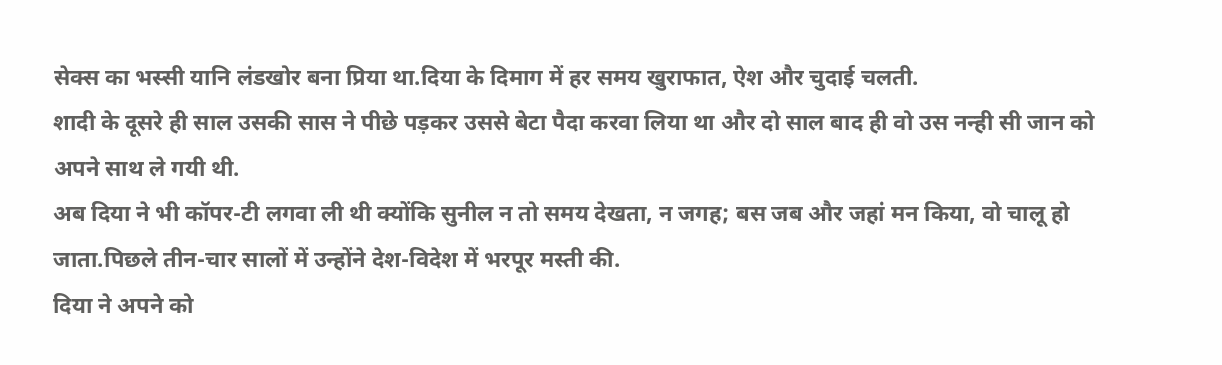सेक्स का भस्सी यानि लंडखोर बना प्रिया था.दिया के दिमाग में हर समय खुराफात, ऐश और चुदाई चलती.
शादी के दूसरे ही साल उसकी सास ने पीछे पड़कर उससे बेटा पैदा करवा लिया था और दो साल बाद ही वो उस नन्ही सी जान को अपने साथ ले गयी थी.
अब दिया ने भी कॉपर-टी लगवा ली थी क्योंकि सुनील न तो समय देखता, न जगह; बस जब और जहां मन किया, वो चालू हो जाता.पिछले तीन-चार सालों में उन्होंने देश-विदेश में भरपूर मस्ती की.
दिया ने अपने को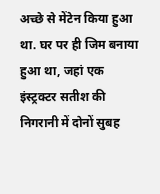अच्छे से मेंटेन किया हुआ था. घर पर ही जिम बनाया हुआ था, जहां एक इंस्ट्रक्टर सतीश की निगरानी में दोनों सुबह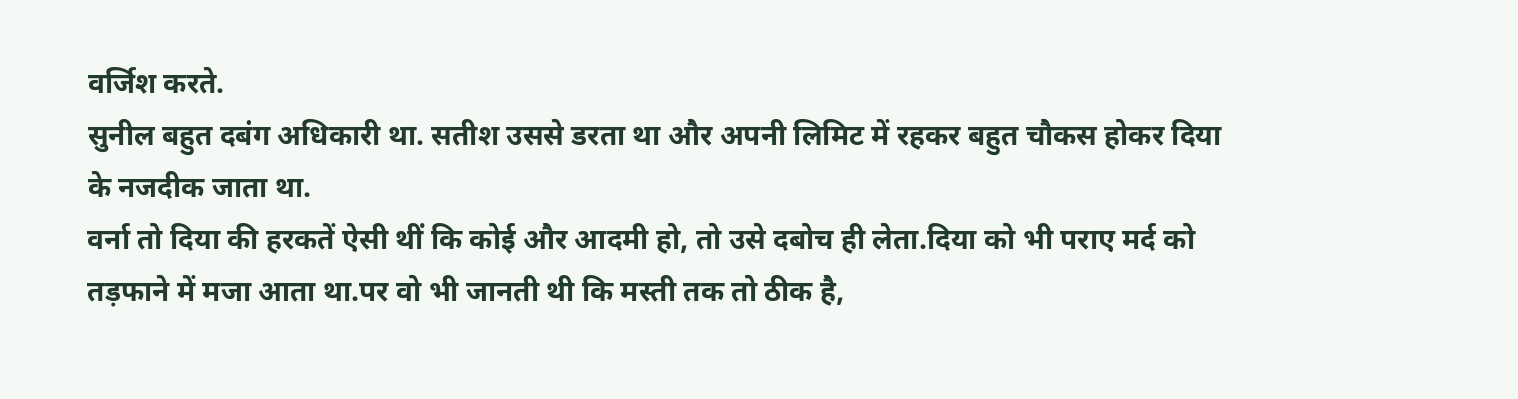वर्जिश करते.
सुनील बहुत दबंग अधिकारी था. सतीश उससे डरता था और अपनी लिमिट में रहकर बहुत चौकस होकर दिया के नजदीक जाता था.
वर्ना तो दिया की हरकतें ऐसी थीं कि कोई और आदमी हो, तो उसे दबोच ही लेता.दिया को भी पराए मर्द को तड़फाने में मजा आता था.पर वो भी जानती थी कि मस्ती तक तो ठीक है,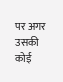पर अगर उसकी कोई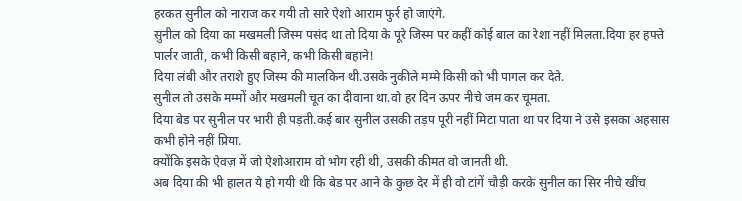हरकत सुनील को नाराज कर गयी तो सारे ऐशो आराम फुर्र हो जाएंगे.
सुनील को दिया का मखमली जिस्म पसंद था तो दिया के पूरे जिस्म पर कहीं कोई बाल का रेशा नहीं मिलता.दिया हर हफ्ते पार्लर जाती, कभी किसी बहाने, कभी किसी बहाने!
दिया लंबी और तराशे हुए जिस्म की मालकिन थी.उसके नुकीले मम्मे किसी को भी पागल कर देते.
सुनील तो उसके मम्मों और मखमली चूत का दीवाना था.वो हर दिन ऊपर नीचे जम कर चूमता.
दिया बेड पर सुनील पर भारी ही पड़ती.कई बार सुनील उसकी तड़प पूरी नहीं मिटा पाता था पर दिया ने उसे इसका अहसास कभी होने नहीं प्रिया.
क्योंकि इसके ऐवज़ में जो ऐशोआराम वो भोग रही थी, उसकी कीमत वो जानती थी.
अब दिया की भी हालत ये हो गयी थी कि बेड पर आने के कुछ देर में ही वो टांगें चौड़ी करके सुनील का सिर नीचे खींच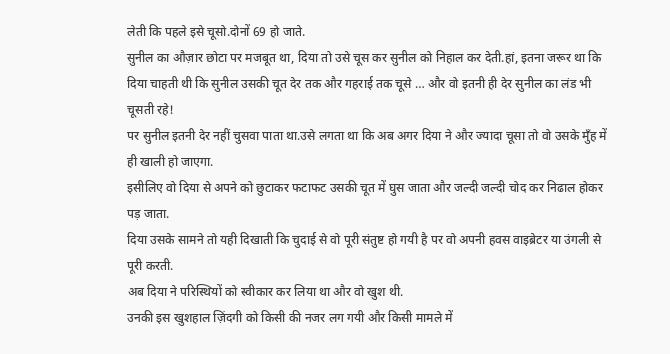लेती कि पहले इसे चूसो.दोनों 69 हो जाते.
सुनील का औज़ार छोटा पर मजबूत था, दिया तो उसे चूस कर सुनील को निहाल कर देती.हां, इतना जरूर था कि दिया चाहती थी कि सुनील उसकी चूत देर तक और गहराई तक चूसे … और वो इतनी ही देर सुनील का लंड भी चूसती रहे!
पर सुनील इतनी देर नहीं चुसवा पाता था.उसे लगता था कि अब अगर दिया ने और ज्यादा चूसा तो वो उसके मुँह में ही खाली हो जाएगा.
इसीलिए वो दिया से अपने को छुटाकर फटाफट उसकी चूत में घुस जाता और जल्दी जल्दी चोद कर निढाल होकर पड़ जाता.
दिया उसके सामने तो यही दिखाती कि चुदाई से वो पूरी संतुष्ट हो गयी है पर वो अपनी हवस वाइब्रेटर या उंगली से पूरी करती.
अब दिया ने परिस्थियों को स्वीकार कर लिया था और वो खुश थी.
उनकी इस खुशहाल ज़िंदगी को किसी की नजर लग गयी और किसी मामले में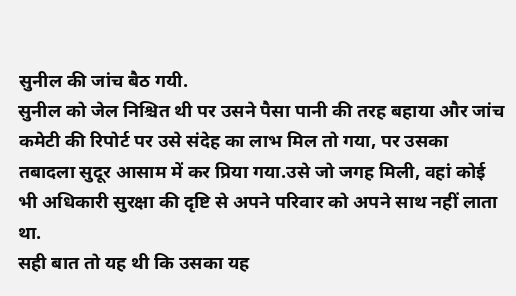सुनील की जांच बैठ गयी.
सुनील को जेल निश्चित थी पर उसने पैसा पानी की तरह बहाया और जांच कमेटी की रिपोर्ट पर उसे संदेह का लाभ मिल तो गया, पर उसका तबादला सुदूर आसाम में कर प्रिया गया.उसे जो जगह मिली, वहां कोई भी अधिकारी सुरक्षा की दृष्टि से अपने परिवार को अपने साथ नहीं लाता था.
सही बात तो यह थी कि उसका यह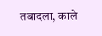तबादला, काले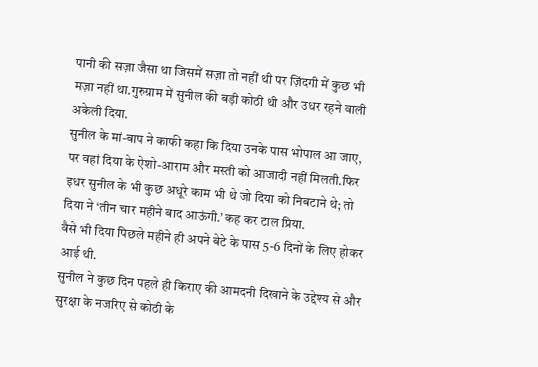पानी की सज़ा जैसा था जिसमें सज़ा तो नहीं थी पर ज़िंदगी में कुछ भी मज़ा नहीं था.गुरुग्राम में सुनील की बड़ी कोठी थी और उधर रहने वाली अकेली दिया.
सुनील के मां-बाप ने काफी कहा कि दिया उनके पास भोपाल आ जाए, पर वहां दिया के ऐशो-आराम और मस्ती को आजादी नहीं मिलती.फिर इधर सुनील के भी कुछ अधूरे काम भी थे जो दिया को निबटाने थे; तो दिया ने ‘तीन चार महीने बाद आऊंगी.’ कह कर टाल प्रिया.
वैसे भी दिया पिछले महीने ही अपने बेटे के पास 5-6 दिनों के लिए होकर आई थी.
सुनील ने कुछ दिन पहले ही किराए की आमदनी दिखाने के उद्देश्य से और सुरक्षा के नजरिए से कोठी के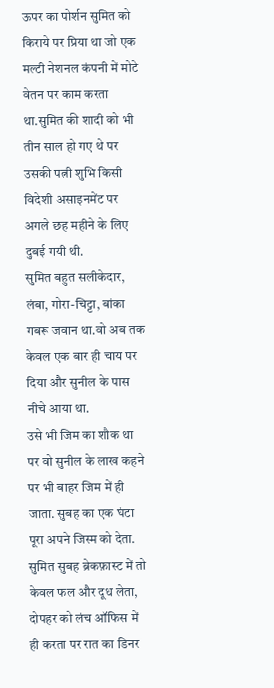ऊपर का पोर्शन सुमित को किराये पर प्रिया था जो एक मल्टी नेशनल कंपनी में मोटे वेतन पर काम करता था.सुमित की शादी को भी तीन साल हो गए थे पर उसकी पत्नी शुभि किसी विदेशी असाइनमेंट पर अगले छह महीने के लिए दुबई गयी थी.
सुमित बहुत सलीकेदार, लंबा, गोरा-चिट्टा, बांका गबरू जवान था.वो अब तक केवल एक बार ही चाय पर दिया और सुनील के पास नीचे आया था.
उसे भी जिम का शौक था पर वो सुनील के लाख कहने पर भी बाहर जिम में ही जाता. सुबह का एक घंटा पूरा अपने जिस्म को देता.
सुमित सुबह ब्रेकफ़ास्ट में तो केवल फल और दूध लेता, दोपहर को लंच ऑफिस में ही करता पर रात का डिनर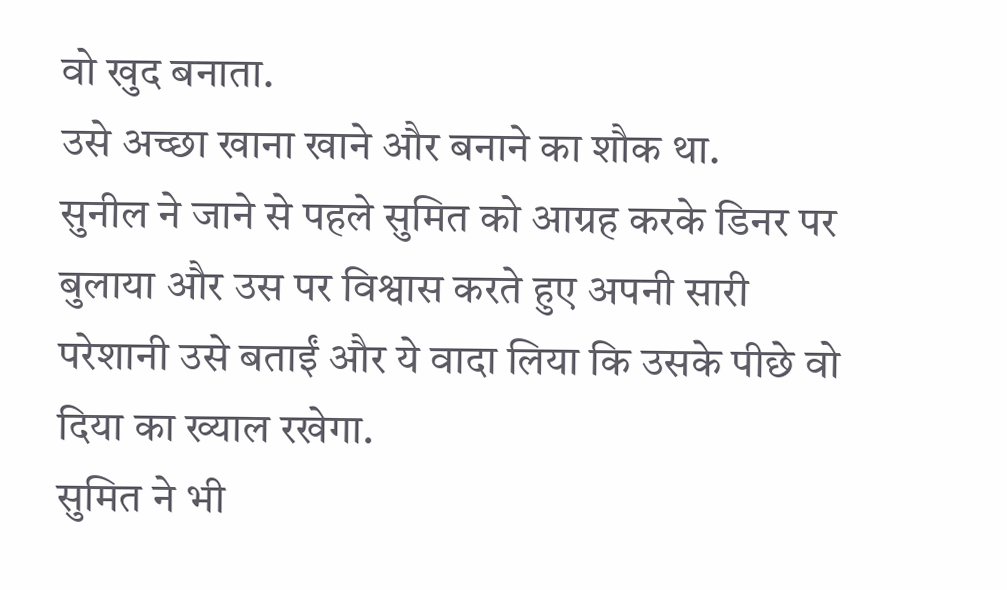वो खुद बनाता.
उसे अच्छा खाना खाने और बनाने का शौक था.
सुनील ने जाने से पहले सुमित को आग्रह करके डिनर पर बुलाया और उस पर विश्वास करते हुए अपनी सारी परेशानी उसे बताईं और ये वादा लिया कि उसके पीछे वो दिया का ख्याल रखेगा.
सुमित ने भी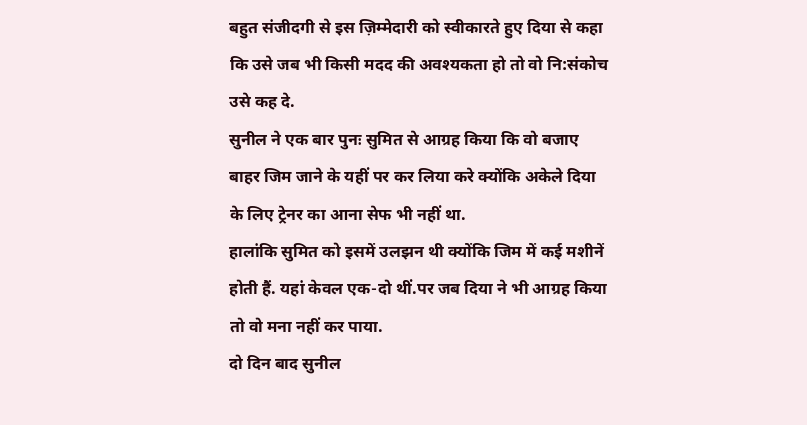बहुत संजीदगी से इस ज़िम्मेदारी को स्वीकारते हुए दिया से कहा कि उसे जब भी किसी मदद की अवश्यकता हो तो वो नि:संकोच उसे कह दे.
सुनील ने एक बार पुनः सुमित से आग्रह किया कि वो बजाए बाहर जिम जाने के यहीं पर कर लिया करे क्योंकि अकेले दिया के लिए ट्रेनर का आना सेफ भी नहीं था.
हालांकि सुमित को इसमें उलझन थी क्योंकि जिम में कई मशीनें होती हैं. यहां केवल एक-दो थीं.पर जब दिया ने भी आग्रह किया तो वो मना नहीं कर पाया.
दो दिन बाद सुनील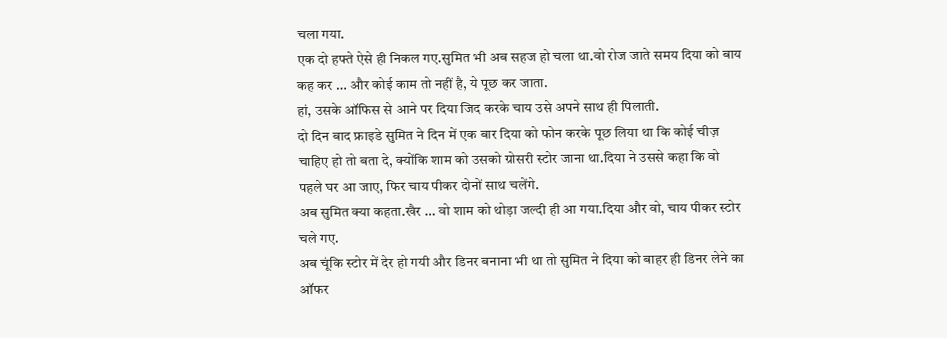चला गया.
एक दो हफ्ते ऐसे ही निकल गए.सुमित भी अब सहज हो चला था.वो रोज जाते समय दिया को बाय कह कर … और कोई काम तो नहीं है, ये पूछ कर जाता.
हां, उसके ऑफिस से आने पर दिया जिद करके चाय उसे अपने साथ ही पिलाती.
दो दिन बाद फ्राइडे सुमित ने दिन में एक बार दिया को फोन करके पूछ लिया था कि कोई चीज़ चाहिए हो तो बता दे, क्योंकि शाम को उसको ग्रोसरी स्टोर जाना था.दिया ने उससे कहा कि वो पहले घर आ जाए, फिर चाय पीकर दोनों साथ चलेंगे.
अब सुमित क्या कहता.खैर … वो शाम को थोड़ा जल्दी ही आ गया.दिया और वो, चाय पीकर स्टोर चले गए.
अब चूंकि स्टोर में देर हो गयी और डिनर बनाना भी था तो सुमित ने दिया को बाहर ही डिनर लेने का ऑफर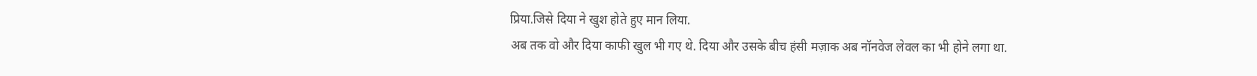प्रिया.जिसे दिया ने खुश होते हुए मान लिया.
अब तक वो और दिया काफी खुल भी गए थे. दिया और उसके बीच हंसी मज़ाक अब नॉनवेज लेवल का भी होने लगा था.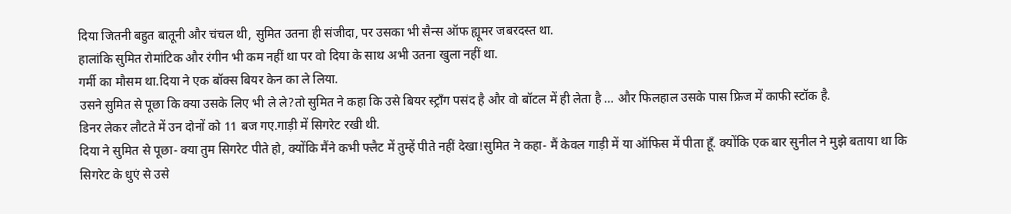दिया जितनी बहुत बातूनी और चंचल थी, सुमित उतना ही संजीदा, पर उसका भी सैन्स ऑफ ह्यूमर जबरदस्त था.
हालांकि सुमित रोमांटिक और रंगीन भी कम नहीं था पर वो दिया के साथ अभी उतना खुला नहीं था.
गर्मी का मौसम था.दिया ने एक बॉक्स बियर केन का ले लिया.
उसने सुमित से पूछा कि क्या उसके लिए भी ले ले?तो सुमित ने कहा कि उसे बियर स्ट्रॉंग पसंद है और वो बॉटल में ही लेता है … और फिलहाल उसके पास फ्रिज में काफी स्टॉक है.
डिनर लेकर लौटते में उन दोनों को 11 बज गए.गाड़ी में सिगरेट रखी थी.
दिया ने सुमित से पूछा- क्या तुम सिगरेट पीते हो, क्योंकि मैंने कभी फ्लैट में तुम्हें पीते नहीं देखा!सुमित ने कहा- मैं केवल गाड़ी में या ऑफिस में पीता हूँ. क्योंकि एक बार सुनील ने मुझे बताया था कि सिगरेट के धुएं से उसे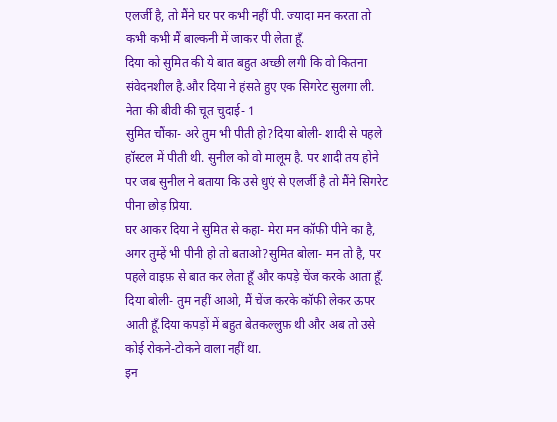एलर्जी है, तो मैंने घर पर कभी नहीं पी. ज्यादा मन करता तो कभी कभी मैं बाल्कनी में जाकर पी लेता हूँ.
दिया को सुमित की ये बात बहुत अच्छी लगी कि वो कितना संवेदनशील है.और दिया ने हंसते हुए एक सिगरेट सुलगा ली.
नेता की बीवी की चूत चुदाई- 1
सुमित चौंका- अरे तुम भी पीती हो?दिया बोली- शादी से पहले हॉस्टल में पीती थी. सुनील को वो मालूम है. पर शादी तय होने पर जब सुनील ने बताया कि उसे धुएं से एलर्जी है तो मैंने सिगरेट पीना छोड़ प्रिया.
घर आकर दिया ने सुमित से कहा- मेरा मन कॉफी पीने का है, अगर तुम्हें भी पीनी हो तो बताओ?सुमित बोला- मन तो है, पर पहले वाइफ़ से बात कर लेता हूँ और कपड़े चेंज करके आता हूँ.
दिया बोली- तुम नहीं आओ, मैं चेंज करके कॉफी लेकर ऊपर आती हूँ.दिया कपड़ों में बहुत बेतकल्लुफ़ थी और अब तो उसे कोई रोकने-टोकने वाला नहीं था.
इन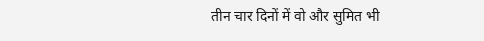तीन चार दिनों में वो और सुमित भी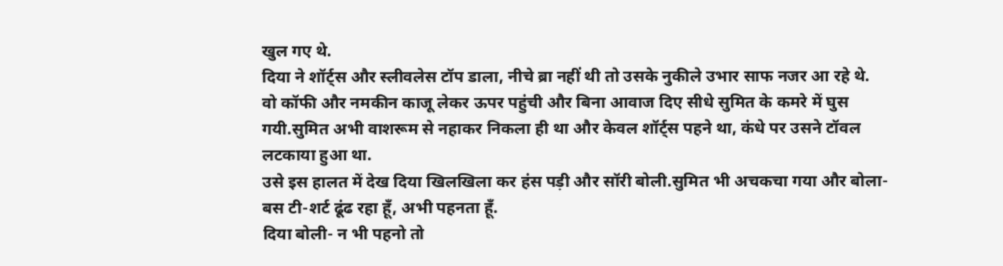खुल गए थे.
दिया ने शॉर्ट्स और स्लीवलेस टॉप डाला, नीचे ब्रा नहीं थी तो उसके नुकीले उभार साफ नजर आ रहे थे.
वो कॉफी और नमकीन काजू लेकर ऊपर पहुंची और बिना आवाज दिए सीधे सुमित के कमरे में घुस गयी.सुमित अभी वाशरूम से नहाकर निकला ही था और केवल शॉर्ट्स पहने था, कंधे पर उसने टॉवल लटकाया हुआ था.
उसे इस हालत में देख दिया खिलखिला कर हंस पड़ी और सॉरी बोली.सुमित भी अचकचा गया और बोला- बस टी-शर्ट ढूंढ रहा हूँ, अभी पहनता हूँ.
दिया बोली- न भी पहनो तो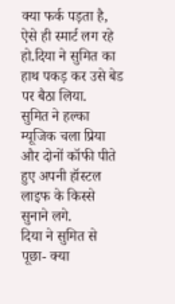क्या फर्क पड़ता है, ऐसे ही स्मार्ट लग रहे हो.दिया ने सुमित का हाथ पकड़ कर उसे बेड पर बैठा लिया.
सुमित ने हल्का म्यूजिक चला प्रिया और दोनों कॉफी पीते हुए अपनी हॉस्टल लाइफ के किस्से सुनाने लगे.
दिया ने सुमित से पूछा- क्या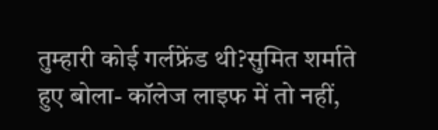तुम्हारी कोई गर्लफ्रेंड थी?सुमित शर्माते हुए बोला- कॉलेज लाइफ में तो नहीं,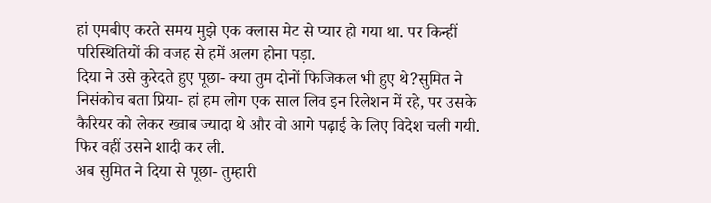हां एमबीए करते समय मुझे एक क्लास मेट से प्यार हो गया था. पर किन्हीं परिस्थितियों की वजह से हमें अलग होना पड़ा.
दिया ने उसे कुरेदते हुए पूछा- क्या तुम दोनों फिजिकल भी हुए थे?सुमित ने निसंकोच बता प्रिया- हां हम लोग एक साल लिव इन रिलेशन में रहे, पर उसके कैरियर को लेकर ख्वाब ज्यादा थे और वो आगे पढ़ाई के लिए विदेश चली गयी. फिर वहीं उसने शादी कर ली.
अब सुमित ने दिया से पूछा- तुम्हारी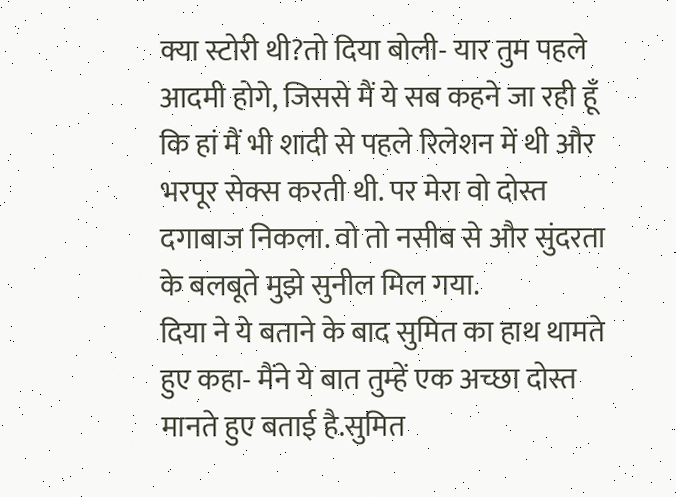क्या स्टोरी थी?तो दिया बोली- यार तुम पहले आदमी होगे, जिससे मैं ये सब कहने जा रही हूँ कि हां मैं भी शादी से पहले रिलेशन में थी और भरपूर सेक्स करती थी. पर मेरा वो दोस्त दगाबाज निकला. वो तो नसीब से और सुंदरता के बलबूते मुझे सुनील मिल गया.
दिया ने ये बताने के बाद सुमित का हाथ थामते हुए कहा- मैंने ये बात तुम्हें एक अच्छा दोस्त मानते हुए बताई है.सुमित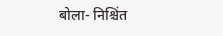बोला- निश्चिंत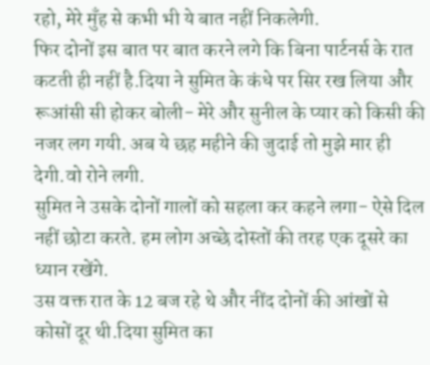रहो, मेरे मुँह से कभी भी ये बात नहीं निकलेगी.
फिर दोनों इस बात पर बात करने लगे कि बिना पार्टनर्स के रात कटती ही नहीं है.दिया ने सुमित के कंधे पर सिर रख लिया और रूआंसी सी होकर बोली- मेरे और सुनील के प्यार को किसी की नजर लग गयी. अब ये छह महीने की जुदाई तो मुझे मार ही देगी.वो रोने लगी.
सुमित ने उसके दोनों गालों को सहला कर कहने लगा- ऐसे दिल नहीं छोटा करते. हम लोग अच्छे दोस्तों की तरह एक दूसरे का ध्यान रखेंगे.
उस वक्त रात के 12 बज रहे थे और नींद दोनों की आंखों से कोसों दूर थी.दिया सुमित का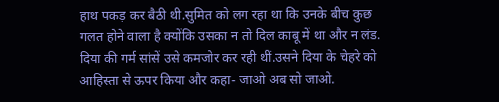हाथ पकड़ कर बैठी थी.सुमित को लग रहा था कि उनके बीच कुछ गलत होने वाला है क्योंकि उसका न तो दिल काबू में था और न लंड.
दिया की गर्म सांसें उसे कमजोर कर रही थीं.उसने दिया के चेहरे को आहिस्ता से ऊपर किया और कहा- जाओ अब सो जाओ.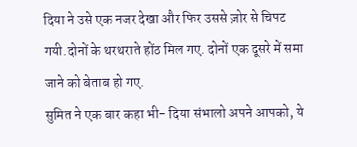दिया ने उसे एक नजर देखा और फिर उससे ज़ोर से चिपट गयी.दोनों के थरथराते होंठ मिल गए. दोनों एक दूसरे में समा जाने को बेताब हो गए.
सुमित ने एक बार कहा भी- दिया संभालो अपने आपको, ये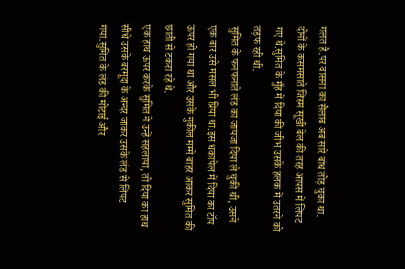गलत है.पर वासना का सैलाब अब सारे बांध तोड़ चुका था.
दोनों के कसमसाते जिस्म सूखी बेल की तरह आपस में लिपट गए थे.सुमित के मुँह में दिया की जीभ उसके हलक में उतरने को तड़फ रही थी.
सुमित के फनफनाते लंड का जायजा दिया ले चुकी थी, उसने एक बार उसे मसल भी प्रिया था.इस धकापेल में दिया का टॉप ऊपर हो गया था और उसके नुकील मम्मे बाहर आकर सुमित की छाती से टकरा रहे थे.
एक हाथ ऊपर करके सुमित ने उन्हें सहलाया, तो दिया का हाथ सीधे उसके बरमूदा के अन्दर जाकर उसके लंड से लिपट गया.सुमित के लंड की मोटाई और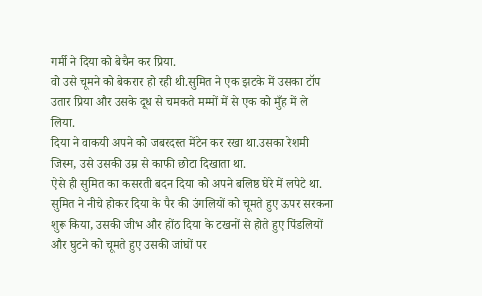गर्मी ने दिया को बेचैन कर प्रिया.
वो उसे चूमने को बेकरार हो रही थी.सुमित ने एक झटके में उसका टॉप उतार प्रिया और उसके दूध से चमकते मम्मों में से एक को मुँह में ले लिया.
दिया ने वाकयी अपने को जबरदस्त मेंटेन कर रखा था.उसका रेशमी जिस्म, उसे उसकी उम्र से काफी छोटा दिखाता था.
ऐसे ही सुमित का कसरती बदन दिया को अपने बलिष्ठ घेरे में लपेटे था.
सुमित ने नीचे होकर दिया के पैर की उंगलियों को चूमते हुए ऊपर सरकना शुरू किया, उसकी जीभ और होंठ दिया के टखनों से होते हुए पिंडलियों और घुटने को चूमते हुए उसकी जांघों पर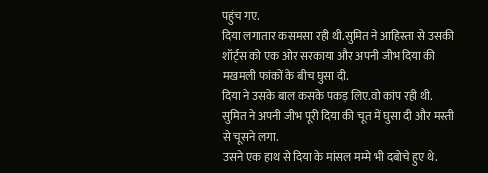पहुंच गए.
दिया लगातार कसमसा रही थी.सुमित ने आहिस्ता से उसकी शॉर्ट्स को एक ओर सरकाया और अपनी जीभ दिया की मखमली फांकों के बीच घुसा दी.
दिया ने उसके बाल कसके पकड़ लिए.वो कांप रही थी.
सुमित ने अपनी जीभ पूरी दिया की चूत में घुसा दी और मस्ती से चूसने लगा.
उसने एक हाथ से दिया के मांसल मम्मे भी दबोचे हुए थे.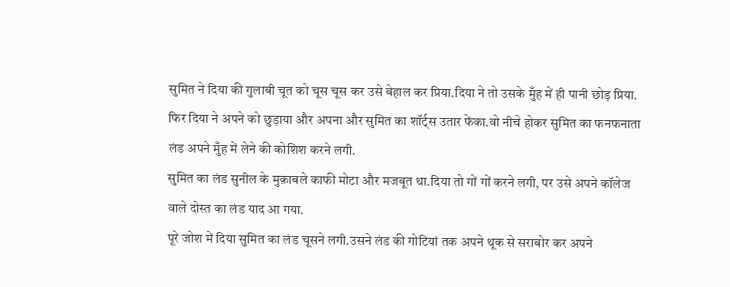सुमित ने दिया की गुलाबी चूत को चूस चूस कर उसे बेहाल कर प्रिया.दिया ने तो उसके मुँह में ही पानी छोड़ प्रिया.
फिर दिया ने अपने को छुड़ाया और अपना और सुमित का शॉर्ट्स उतार फेंका.वो नीचे होकर सुमित का फनफनाता लंड अपने मुँह में लेने की कोशिश करने लगी.
सुमित का लंड सुनील के मुक़ाबले काफी मोटा और मजबूत था.दिया तो गों गों करने लगी, पर उसे अपने कॉलेज वाले दोस्त का लंड याद आ गया.
पूरे जोश में दिया सुमित का लंड चूसने लगी.उसने लंड की गोटियां तक अपने थूक से सराबोर कर अपने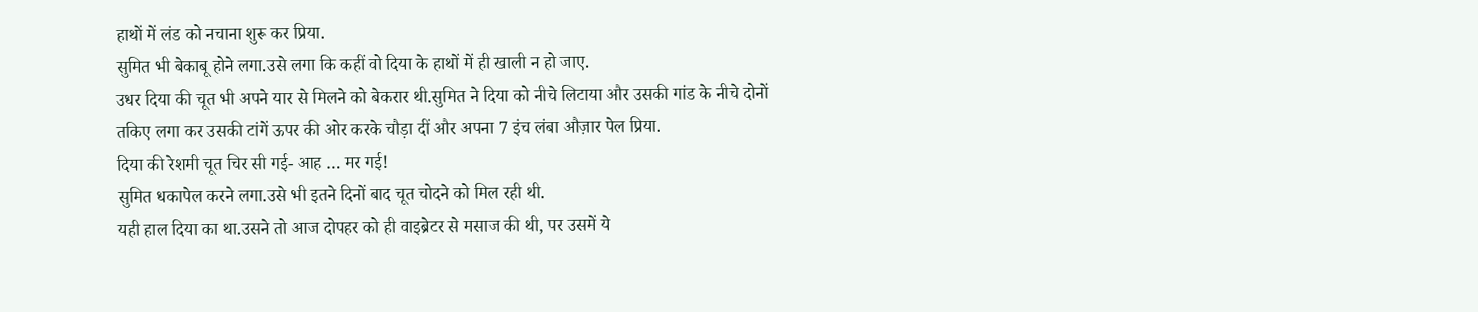हाथों में लंड को नचाना शुरू कर प्रिया.
सुमित भी बेकाबू होने लगा.उसे लगा कि कहीं वो दिया के हाथों में ही खाली न हो जाए.
उधर दिया की चूत भी अपने यार से मिलने को बेकरार थी.सुमित ने दिया को नीचे लिटाया और उसकी गांड के नीचे दोनों तकिए लगा कर उसकी टांगें ऊपर की ओर करके चौड़ा दीं और अपना 7 इंच लंबा औज़ार पेल प्रिया.
दिया की रेशमी चूत चिर सी गई- आह … मर गई!
सुमित धकापेल करने लगा.उसे भी इतने दिनों बाद चूत चोदने को मिल रही थी.
यही हाल दिया का था.उसने तो आज दोपहर को ही वाइब्रेटर से मसाज की थी, पर उसमें ये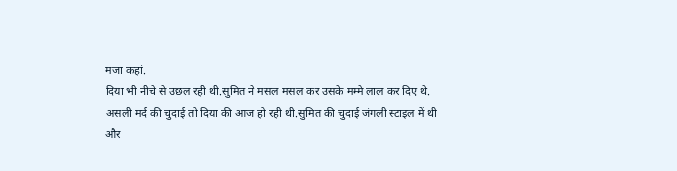मजा कहां.
दिया भी नीचे से उछल रही थी.सुमित ने मसल मसल कर उसके मम्मे लाल कर दिए थे.
असली मर्द की चुदाई तो दिया की आज हो रही थी.सुमित की चुदाई जंगली स्टाइल में थी और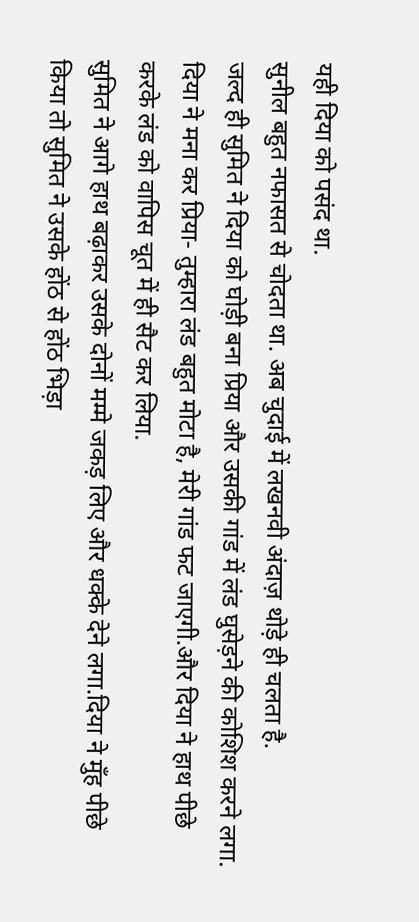यही दिया को पसंद था.
सुनील बहुत नफासत से चोदता था. अब चुदाई में लखनवी अंदाज़ थोड़े ही चलता है.
जल्द ही सुमित ने दिया को घोड़ी बना प्रिया और उसकी गांड में लंड घुसेड़ने की कोशिश करने लगा.
दिया ने मना कर प्रिया- तुम्हारा लंड बहुत मोटा है, मेरी गांड फट जाएगी.और दिया ने हाथ पीछे करके लंड को वापिस चूत में ही सैट कर लिया.
सुमित ने आगे हाथ बढ़ाकर उसके दोनों मम्मे जकड़ लिए और धक्के देने लगा.दिया ने मुँह पीछे किया तो सुमित ने उसके होंठ से होंठ भिड़ा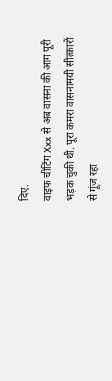दिए.
वाइफ चीटिंग Xxx से अब वासना की आग पूरी भड़क चुकी थी. पूरा कमरा वासनामयी सीत्कारों से गूंज रहा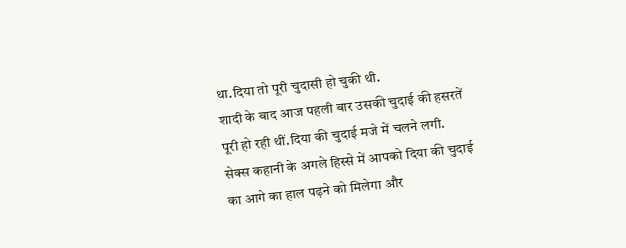था.दिया तो पूरी चुदासी हो चुकी थी.
शादी के बाद आज पहली बार उसकी चुदाई की हसरतें पूरी हो रही थीं.दिया की चुदाई मजे में चलने लगी.
सेक्स कहानी के अगले हिस्से में आपको दिया की चुदाई का आगे का हाल पढ़ने को मिलेगा और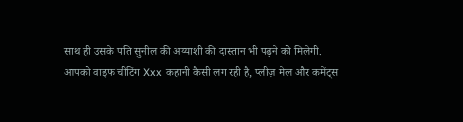साथ ही उसके पति सुनील की अय्याशी की दास्तान भी पढ़ने को मिलेगी.
आपको वाइफ चीटिंग Xxx कहानी कैसी लग रही है, प्लीज़ मेल और कमेंट्स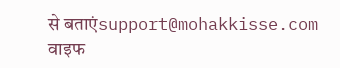से बताएंsupport@mohakkisse.com
वाइफ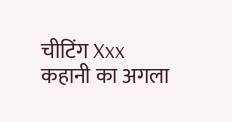चीटिंग Xxx कहानी का अगला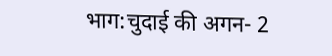भाग:चुदाई की अगन- 2